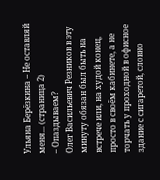Ульяна Берёзкина – Не оставляй меня... (страница 2)
– Опаздываем?
Олег Васильевич Резников в эту минуту обязан был быть на встрече или, на худой конец, просто в своём кабинете, а не торчать у проходной в офисное здание с сигаретой, словно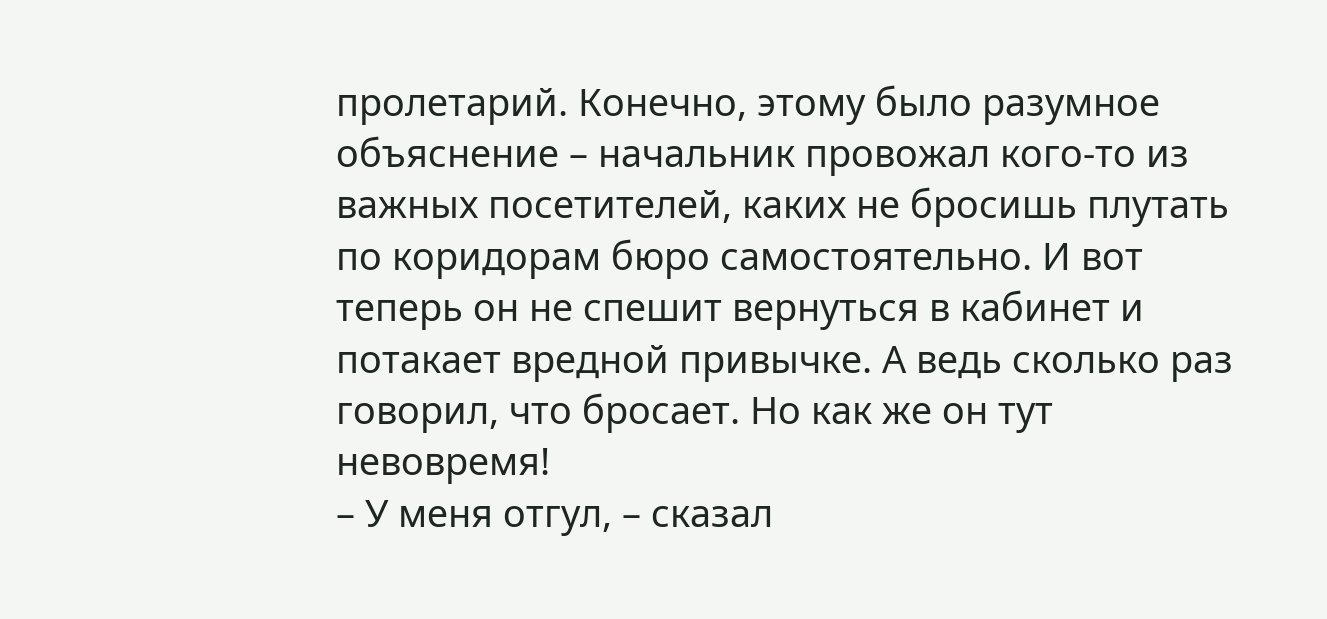пролетарий. Конечно, этому было разумное объяснение – начальник провожал кого-то из важных посетителей, каких не бросишь плутать по коридорам бюро самостоятельно. И вот теперь он не спешит вернуться в кабинет и потакает вредной привычке. А ведь сколько раз говорил, что бросает. Но как же он тут невовремя!
– У меня отгул, – сказал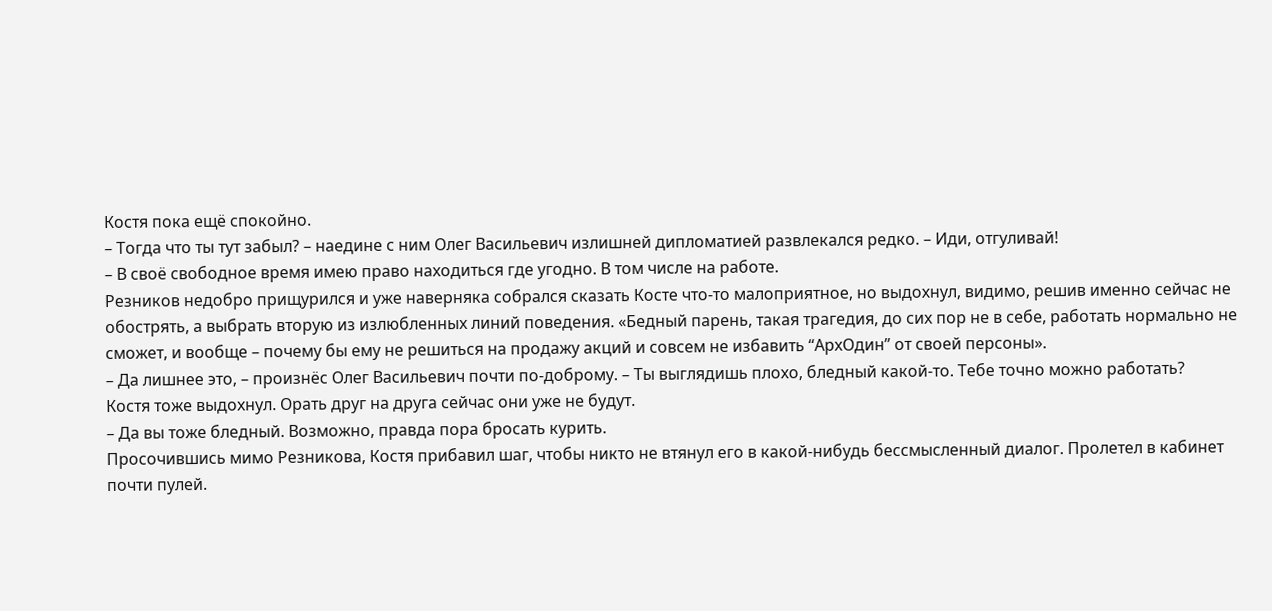Костя пока ещё спокойно.
– Тогда что ты тут забыл? – наедине с ним Олег Васильевич излишней дипломатией развлекался редко. – Иди, отгуливай!
– В своё свободное время имею право находиться где угодно. В том числе на работе.
Резников недобро прищурился и уже наверняка собрался сказать Косте что-то малоприятное, но выдохнул, видимо, решив именно сейчас не обострять, а выбрать вторую из излюбленных линий поведения. «Бедный парень, такая трагедия, до сих пор не в себе, работать нормально не сможет, и вообще – почему бы ему не решиться на продажу акций и совсем не избавить “АрхОдин” от своей персоны».
– Да лишнее это, – произнёс Олег Васильевич почти по-доброму. – Ты выглядишь плохо, бледный какой-то. Тебе точно можно работать?
Костя тоже выдохнул. Орать друг на друга сейчас они уже не будут.
– Да вы тоже бледный. Возможно, правда пора бросать курить.
Просочившись мимо Резникова, Костя прибавил шаг, чтобы никто не втянул его в какой-нибудь бессмысленный диалог. Пролетел в кабинет почти пулей.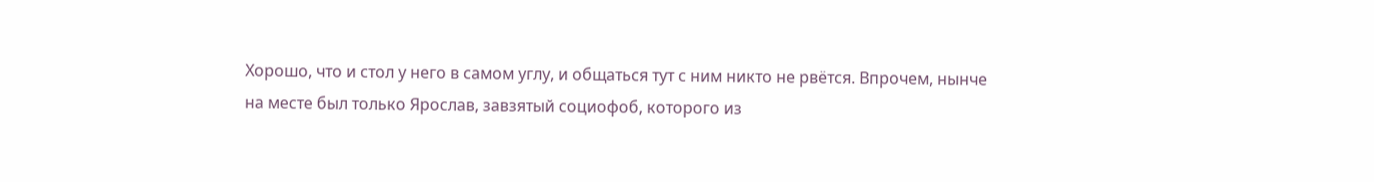Хорошо, что и стол у него в самом углу, и общаться тут с ним никто не рвётся. Впрочем, нынче на месте был только Ярослав, завзятый социофоб, которого из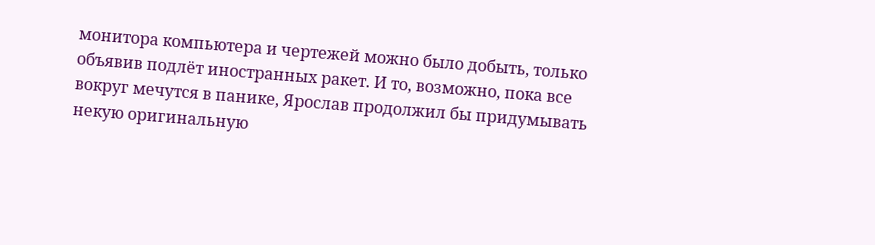монитора компьютера и чертежей можно было добыть, только объявив подлёт иностранных ракет. И то, возможно, пока все вокруг мечутся в панике, Ярослав продолжил бы придумывать некую оригинальную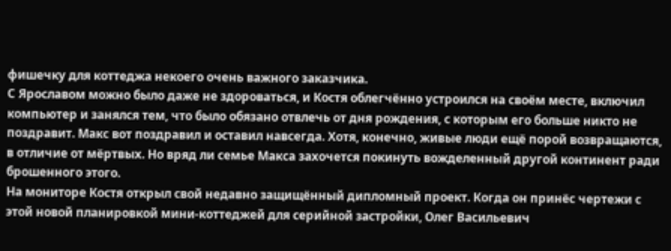фишечку для коттеджа некоего очень важного заказчика.
С Ярославом можно было даже не здороваться, и Костя облегчённо устроился на своём месте, включил компьютер и занялся тем, что было обязано отвлечь от дня рождения, с которым его больше никто не поздравит. Макс вот поздравил и оставил навсегда. Хотя, конечно, живые люди ещё порой возвращаются, в отличие от мёртвых. Но вряд ли семье Макса захочется покинуть вожделенный другой континент ради брошенного этого.
На мониторе Костя открыл свой недавно защищённый дипломный проект. Когда он принёс чертежи с этой новой планировкой мини-коттеджей для серийной застройки, Олег Васильевич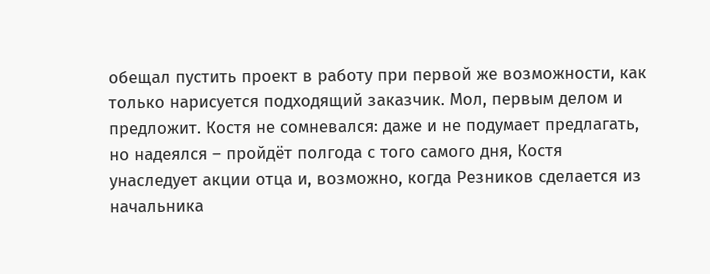обещал пустить проект в работу при первой же возможности, как только нарисуется подходящий заказчик. Мол, первым делом и предложит. Костя не сомневался: даже и не подумает предлагать, но надеялся – пройдёт полгода с того самого дня, Костя унаследует акции отца и, возможно, когда Резников сделается из начальника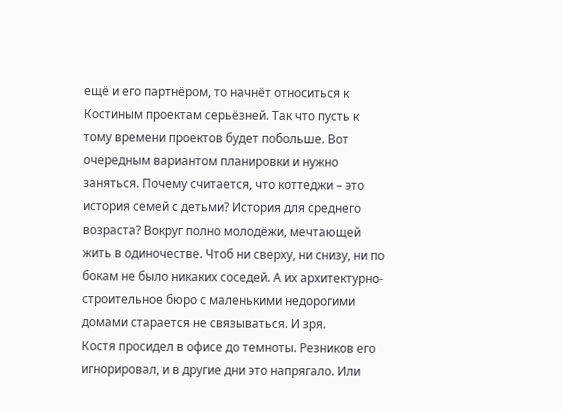ещё и его партнёром, то начнёт относиться к Костиным проектам серьёзней. Так что пусть к тому времени проектов будет побольше. Вот очередным вариантом планировки и нужно заняться. Почему считается, что коттеджи – это история семей с детьми? История для среднего возраста? Вокруг полно молодёжи, мечтающей жить в одиночестве. Чтоб ни сверху, ни снизу, ни по бокам не было никаких соседей. А их архитектурно-строительное бюро с маленькими недорогими домами старается не связываться. И зря.
Костя просидел в офисе до темноты. Резников его игнорировал, и в другие дни это напрягало. Или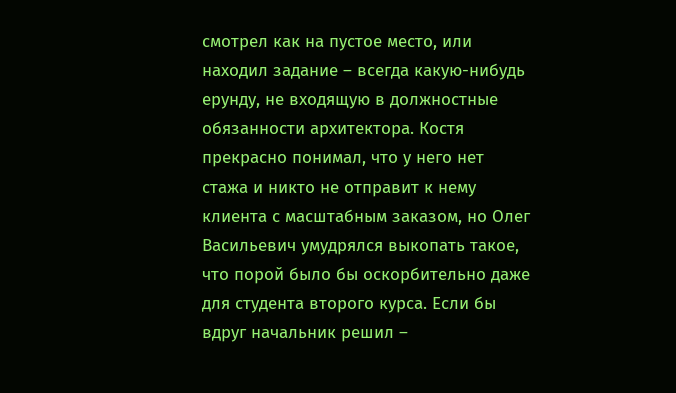смотрел как на пустое место, или находил задание – всегда какую-нибудь ерунду, не входящую в должностные обязанности архитектора. Костя прекрасно понимал, что у него нет стажа и никто не отправит к нему клиента с масштабным заказом, но Олег Васильевич умудрялся выкопать такое, что порой было бы оскорбительно даже для студента второго курса. Если бы вдруг начальник решил –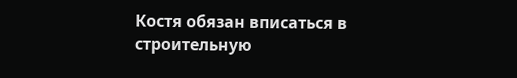Костя обязан вписаться в строительную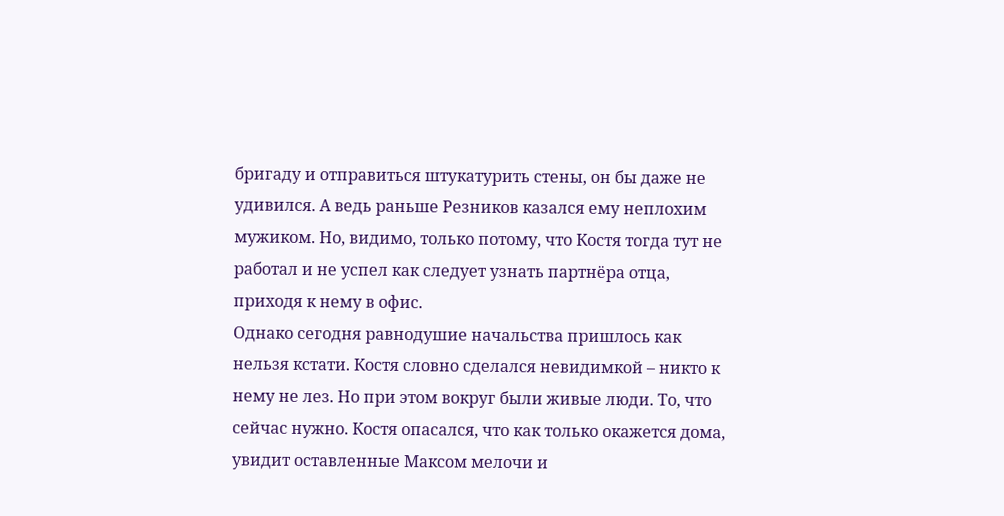бригаду и отправиться штукатурить стены, он бы даже не удивился. А ведь раньше Резников казался ему неплохим мужиком. Но, видимо, только потому, что Костя тогда тут не работал и не успел как следует узнать партнёра отца, приходя к нему в офис.
Однако сегодня равнодушие начальства пришлось как нельзя кстати. Костя словно сделался невидимкой – никто к нему не лез. Но при этом вокруг были живые люди. То, что сейчас нужно. Костя опасался, что как только окажется дома, увидит оставленные Максом мелочи и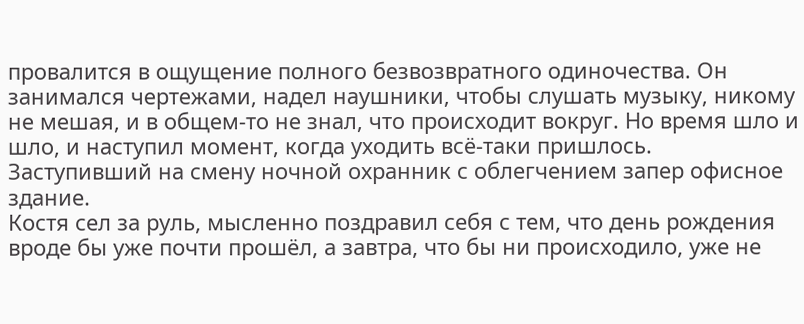провалится в ощущение полного безвозвратного одиночества. Он занимался чертежами, надел наушники, чтобы слушать музыку, никому не мешая, и в общем-то не знал, что происходит вокруг. Но время шло и шло, и наступил момент, когда уходить всё-таки пришлось.
Заступивший на смену ночной охранник с облегчением запер офисное здание.
Костя сел за руль, мысленно поздравил себя с тем, что день рождения вроде бы уже почти прошёл, а завтра, что бы ни происходило, уже не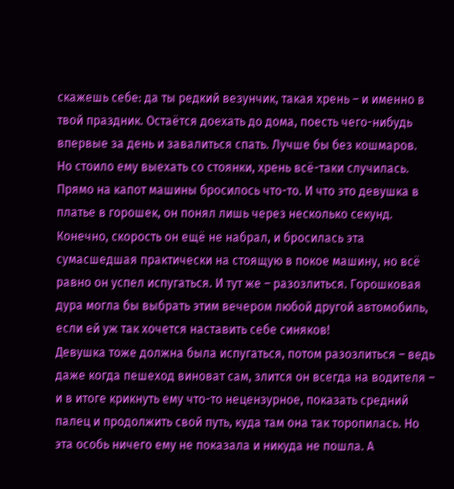скажешь себе: да ты редкий везунчик, такая хрень – и именно в твой праздник. Остаётся доехать до дома, поесть чего-нибудь впервые за день и завалиться спать. Лучше бы без кошмаров.
Но стоило ему выехать со стоянки, хрень всё-таки случилась. Прямо на капот машины бросилось что-то. И что это девушка в платье в горошек, он понял лишь через несколько секунд. Конечно, скорость он ещё не набрал, и бросилась эта сумасшедшая практически на стоящую в покое машину, но всё равно он успел испугаться. И тут же – разозлиться. Горошковая дура могла бы выбрать этим вечером любой другой автомобиль, если ей уж так хочется наставить себе синяков!
Девушка тоже должна была испугаться, потом разозлиться – ведь даже когда пешеход виноват сам, злится он всегда на водителя – и в итоге крикнуть ему что-то нецензурное, показать средний палец и продолжить свой путь, куда там она так торопилась. Но эта особь ничего ему не показала и никуда не пошла. А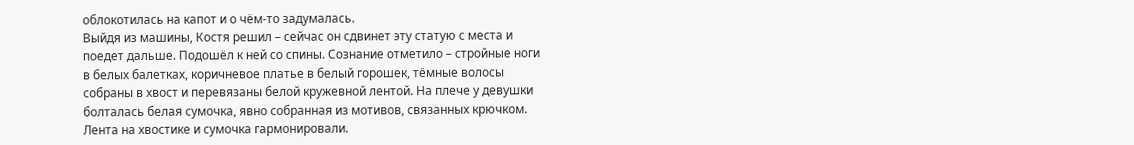облокотилась на капот и о чём-то задумалась.
Выйдя из машины, Костя решил – сейчас он сдвинет эту статую с места и поедет дальше. Подошёл к ней со спины. Сознание отметило – стройные ноги в белых балетках, коричневое платье в белый горошек, тёмные волосы собраны в хвост и перевязаны белой кружевной лентой. На плече у девушки болталась белая сумочка, явно собранная из мотивов, связанных крючком. Лента на хвостике и сумочка гармонировали.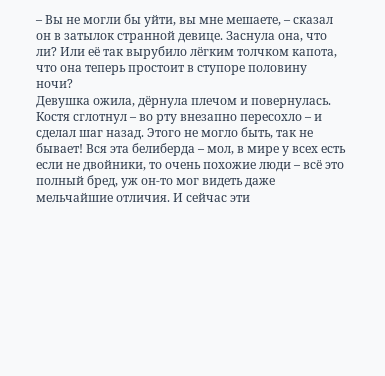– Вы не могли бы уйти, вы мне мешаете, – сказал он в затылок странной девице. Заснула она, что ли? Или её так вырубило лёгким толчком капота, что она теперь простоит в ступоре половину ночи?
Девушка ожила, дёрнула плечом и повернулась.
Костя сглотнул – во рту внезапно пересохло – и сделал шаг назад. Этого не могло быть, так не бывает! Вся эта белиберда – мол, в мире у всех есть если не двойники, то очень похожие люди – всё это полный бред, уж он-то мог видеть даже мельчайшие отличия. И сейчас эти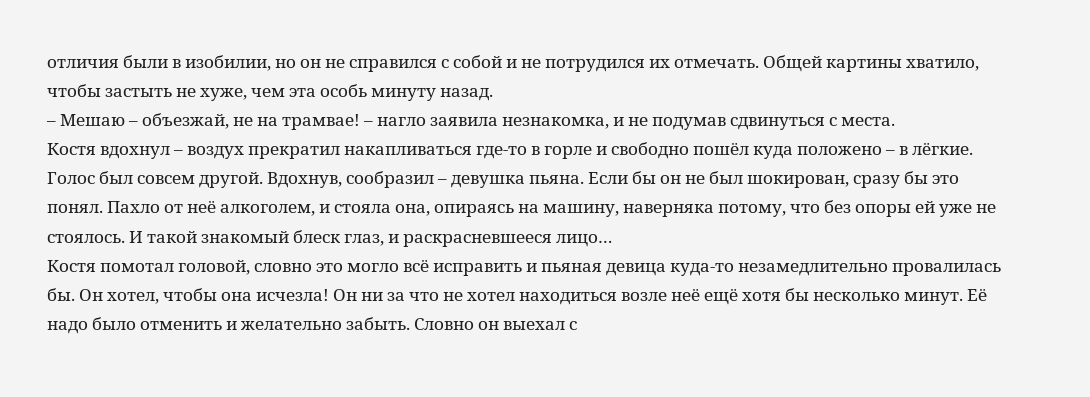отличия были в изобилии, но он не справился с собой и не потрудился их отмечать. Общей картины хватило, чтобы застыть не хуже, чем эта особь минуту назад.
– Мешаю – объезжай, не на трамвае! – нагло заявила незнакомка, и не подумав сдвинуться с места.
Костя вдохнул – воздух прекратил накапливаться где-то в горле и свободно пошёл куда положено – в лёгкие. Голос был совсем другой. Вдохнув, сообразил – девушка пьяна. Если бы он не был шокирован, сразу бы это понял. Пахло от неё алкоголем, и стояла она, опираясь на машину, наверняка потому, что без опоры ей уже не стоялось. И такой знакомый блеск глаз, и раскрасневшееся лицо…
Костя помотал головой, словно это могло всё исправить и пьяная девица куда-то незамедлительно провалилась бы. Он хотел, чтобы она исчезла! Он ни за что не хотел находиться возле неё ещё хотя бы несколько минут. Её надо было отменить и желательно забыть. Словно он выехал с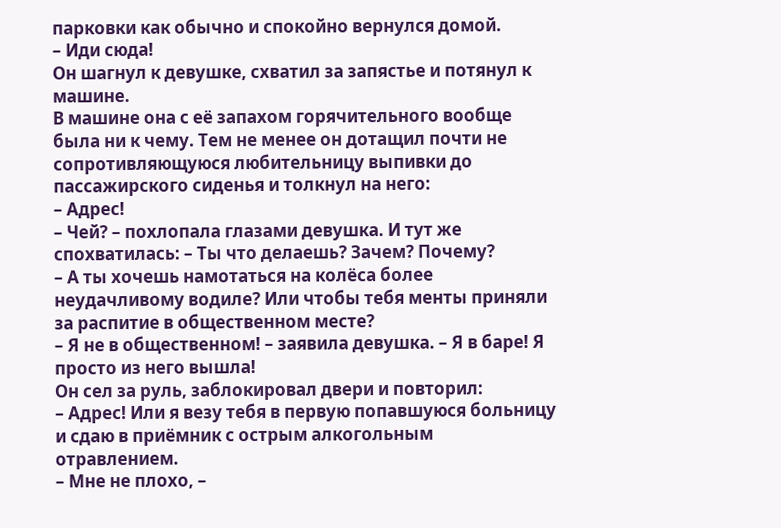парковки как обычно и спокойно вернулся домой.
– Иди сюда!
Он шагнул к девушке, схватил за запястье и потянул к машине.
В машине она с её запахом горячительного вообще была ни к чему. Тем не менее он дотащил почти не сопротивляющуюся любительницу выпивки до пассажирского сиденья и толкнул на него:
– Адрес!
– Чей? – похлопала глазами девушка. И тут же спохватилась: – Ты что делаешь? Зачем? Почему?
– А ты хочешь намотаться на колёса более неудачливому водиле? Или чтобы тебя менты приняли за распитие в общественном месте?
– Я не в общественном! – заявила девушка. – Я в баре! Я просто из него вышла!
Он сел за руль, заблокировал двери и повторил:
– Адрес! Или я везу тебя в первую попавшуюся больницу и сдаю в приёмник с острым алкогольным отравлением.
– Мне не плохо, –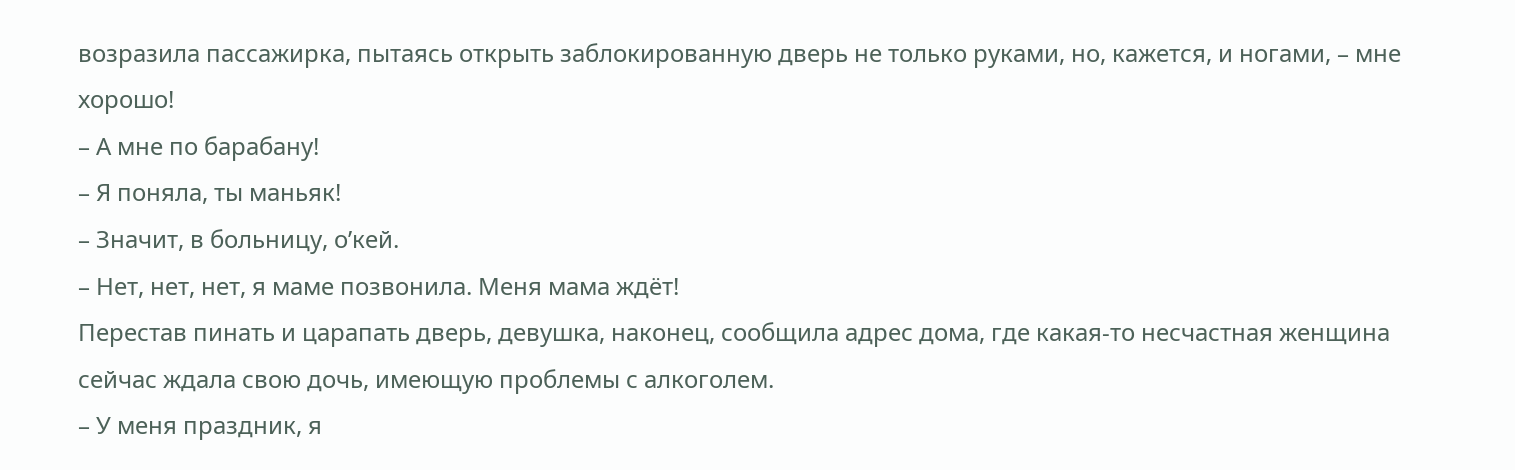возразила пассажирка, пытаясь открыть заблокированную дверь не только руками, но, кажется, и ногами, – мне хорошо!
– А мне по барабану!
– Я поняла, ты маньяк!
– Значит, в больницу, о’кей.
– Нет, нет, нет, я маме позвонила. Меня мама ждёт!
Перестав пинать и царапать дверь, девушка, наконец, сообщила адрес дома, где какая-то несчастная женщина сейчас ждала свою дочь, имеющую проблемы с алкоголем.
– У меня праздник, я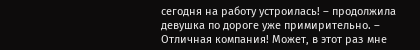сегодня на работу устроилась! – продолжила девушка по дороге уже примирительно. – Отличная компания! Может, в этот раз мне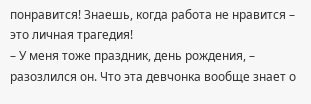понравится! Знаешь, когда работа не нравится – это личная трагедия!
– У меня тоже праздник, день рождения, – разозлился он. Что эта девчонка вообще знает о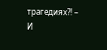трагедиях?! – И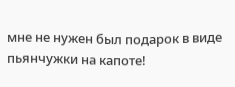мне не нужен был подарок в виде пьянчужки на капоте!